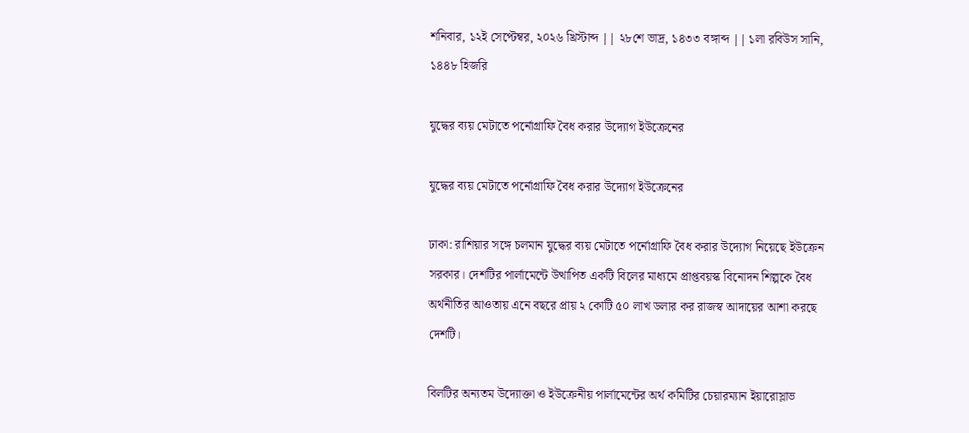শনিবার, ১২ই সেপ্টেম্বর, ২০২৬ খ্রিস্টাব্দ || ২৮শে ভাদ্র, ১৪৩৩ বঙ্গাব্দ || ১লা রবিউস সানি, ১৪৪৮ হিজরি

যুদ্ধের ব্যয় মেটাতে পর্নোগ্রাফি বৈধ করার উদ্যোগ ইউক্রেনের

যুদ্ধের ব্যয় মেটাতে পর্নোগ্রাফি বৈধ করার উদ্যোগ ইউক্রেনের

ঢাকা: রাশিয়ার সঙ্গে চলমান যুদ্ধের ব্যয় মেটাতে পর্নোগ্রাফি বৈধ করার উদ্যোগ নিয়েছে ইউক্রেন সরকার। দেশটির পার্লামেন্টে উত্থাপিত একটি বিলের মাধ্যমে প্রাপ্তবয়স্ক বিনোদন শিল্পকে বৈধ অর্থনীতির আওতায় এনে বছরে প্রায় ২ কোটি ৫০ লাখ ডলার কর রাজস্ব আদায়ের আশা করছে দেশটি।

বিলটির অন্যতম উদ্যোক্তা ও ইউক্রেনীয় পার্লামেন্টের অর্থ কমিটির চেয়ারম্যান ইয়ারোস্লাভ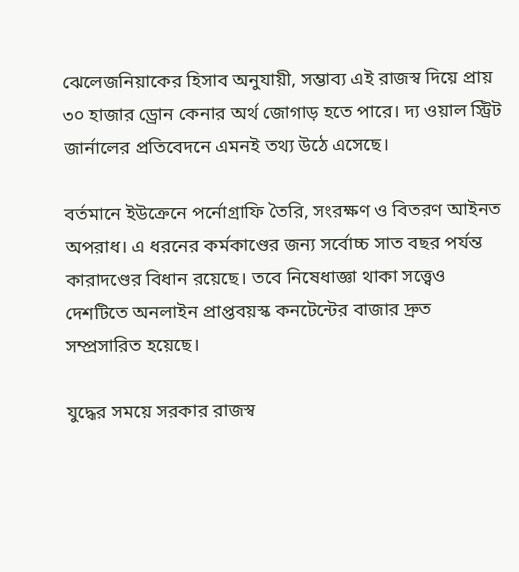ঝেলেজনিয়াকের হিসাব অনুযায়ী, সম্ভাব্য এই রাজস্ব দিয়ে প্রায় ৩০ হাজার ড্রোন কেনার অর্থ জোগাড় হতে পারে। দ্য ওয়াল স্ট্রিট জার্নালের প্রতিবেদনে এমনই তথ্য উঠে এসেছে।

বর্তমানে ইউক্রেনে পর্নোগ্রাফি তৈরি, সংরক্ষণ ও বিতরণ আইনত অপরাধ। এ ধরনের কর্মকাণ্ডের জন্য সর্বোচ্চ সাত বছর পর্যন্ত কারাদণ্ডের বিধান রয়েছে। তবে নিষেধাজ্ঞা থাকা সত্ত্বেও দেশটিতে অনলাইন প্রাপ্তবয়স্ক কনটেন্টের বাজার দ্রুত সম্প্রসারিত হয়েছে।

যুদ্ধের সময়ে সরকার রাজস্ব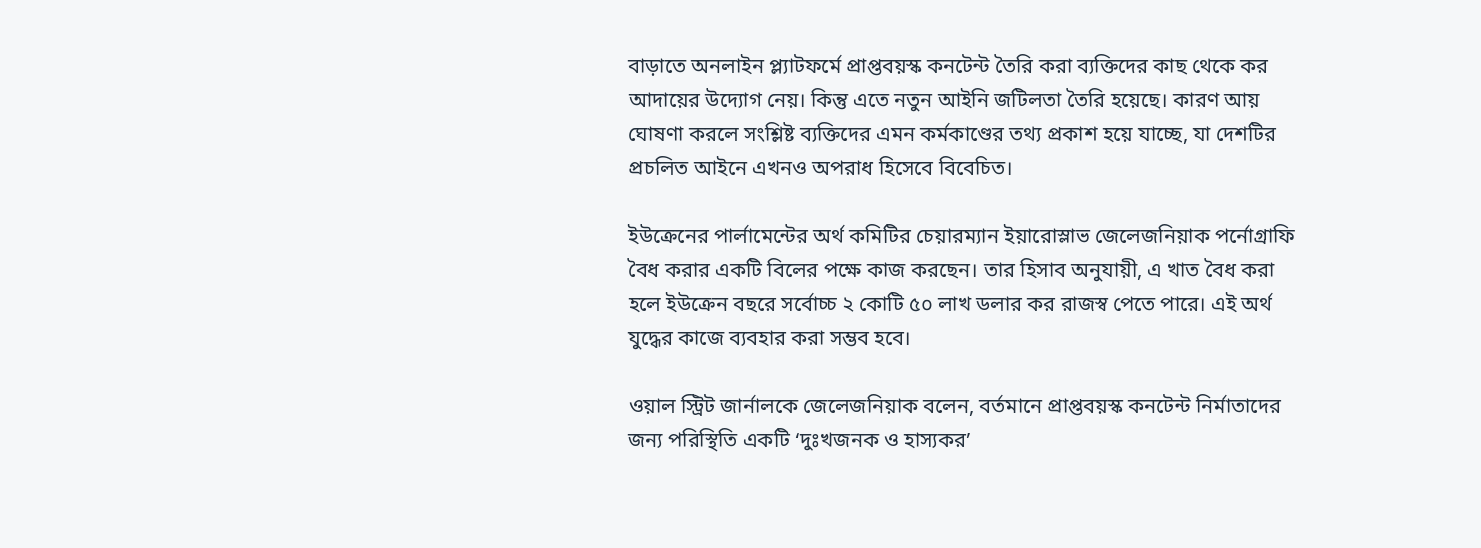বাড়াতে অনলাইন প্ল্যাটফর্মে প্রাপ্তবয়স্ক কনটেন্ট তৈরি করা ব্যক্তিদের কাছ থেকে কর আদায়ের উদ্যোগ নেয়। কিন্তু এতে নতুন আইনি জটিলতা তৈরি হয়েছে। কারণ আয় ঘোষণা করলে সংশ্লিষ্ট ব্যক্তিদের এমন কর্মকাণ্ডের তথ্য প্রকাশ হয়ে যাচ্ছে, যা দেশটির প্রচলিত আইনে এখনও অপরাধ হিসেবে বিবেচিত।

ইউক্রেনের পার্লামেন্টের অর্থ কমিটির চেয়ারম্যান ইয়ারোস্লাভ জেলেজনিয়াক পর্নোগ্রাফি বৈধ করার একটি বিলের পক্ষে কাজ করছেন। তার হিসাব অনুযায়ী, এ খাত বৈধ করা হলে ইউক্রেন বছরে সর্বোচ্চ ২ কোটি ৫০ লাখ ডলার কর রাজস্ব পেতে পারে। এই অর্থ যুদ্ধের কাজে ব্যবহার করা সম্ভব হবে।

ওয়াল স্ট্রিট জার্নালকে জেলেজনিয়াক বলেন, বর্তমানে প্রাপ্তবয়স্ক কনটেন্ট নির্মাতাদের জন্য পরিস্থিতি একটি ‘দুঃখজনক ও হাস্যকর’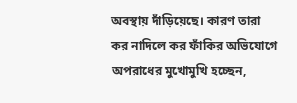অবস্থায় দাঁড়িয়েছে। কারণ তারা কর নাদিলে কর ফাঁকির অভিযোগে অপরাধের মুখোমুখি হচ্ছেন,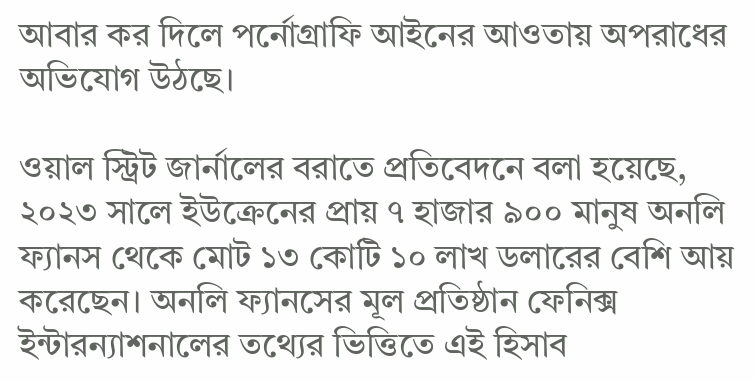আবার কর দিলে পর্নোগ্রাফি আইনের আওতায় অপরাধের অভিযোগ উঠছে।

ওয়াল স্ট্রিট জার্নালের বরাতে প্রতিবেদনে বলা হয়েছে, ২০২৩ সালে ইউক্রেনের প্রায় ৭ হাজার ৯০০ মানুষ অনলি ফ্যানস থেকে মোট ১৩ কোটি ১০ লাখ ডলারের বেশি আয় করেছেন। অনলি ফ্যানসের মূল প্রতিষ্ঠান ফেনিক্স ইন্টারন্যাশনালের তথ্যের ভিত্তিতে এই হিসাব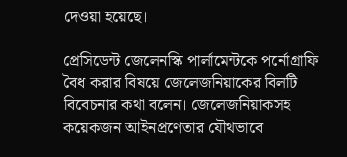দেওয়া হয়েছে।

প্রেসিডেন্ট জেলেনস্কি পার্লামেন্টকে পর্নোগ্রাফি বৈধ করার বিষয়ে জেলেজনিয়াকের বিলটি বিবেচনার কথা বলেন। জেলেজনিয়াকসহ কয়েকজন আইনপ্রণেতার যৌথভাবে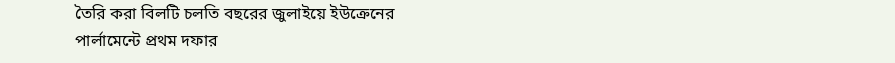তৈরি করা বিলটি চলতি বছরের জুলাইয়ে ইউক্রেনের পার্লামেন্টে প্রথম দফার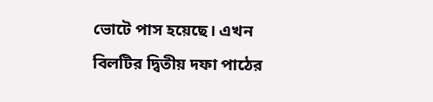ভোটে পাস হয়েছে। এখন বিলটির দ্বিতীয় দফা পাঠের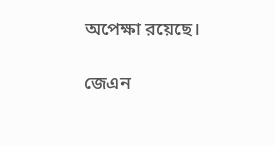অপেক্ষা রয়েছে।

জেএন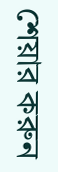শেয়ার করুন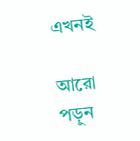এখনই

আরো পড়ুন